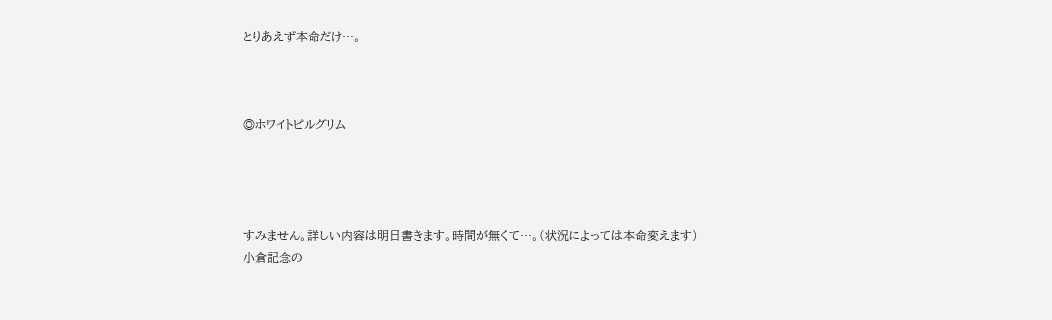とりあえず本命だけ…。



◎ホワイトピルグリム




すみません。詳しい内容は明日書きます。時間が無くて…。(状況によっては本命変えます)
小倉記念の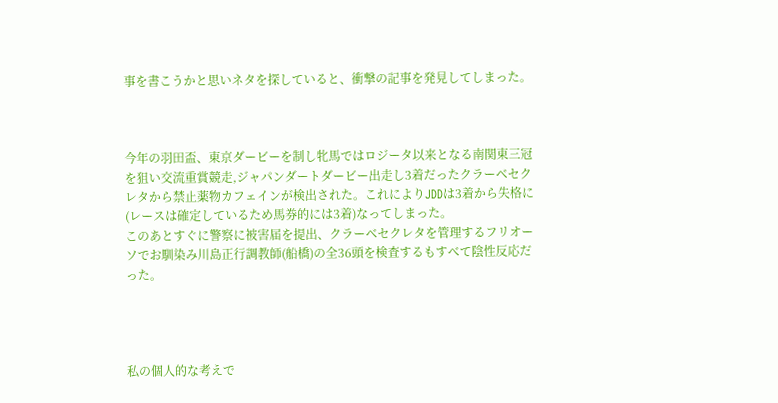事を書こうかと思いネタを探していると、衝撃の記事を発見してしまった。



今年の羽田盃、東京ダービーを制し牝馬ではロジータ以来となる南関東三冠を狙い交流重賞競走,ジャパンダートダービー出走し3着だったクラーベセクレタから禁止薬物カフェインが検出された。これによりJDDは3着から失格に(レースは確定しているため馬券的には3着)なってしまった。
このあとすぐに警察に被害届を提出、クラーベセクレタを管理するフリオーソでお馴染み川島正行調教師(船橋)の全36頭を検査するもすべて陰性反応だった。




私の個人的な考えで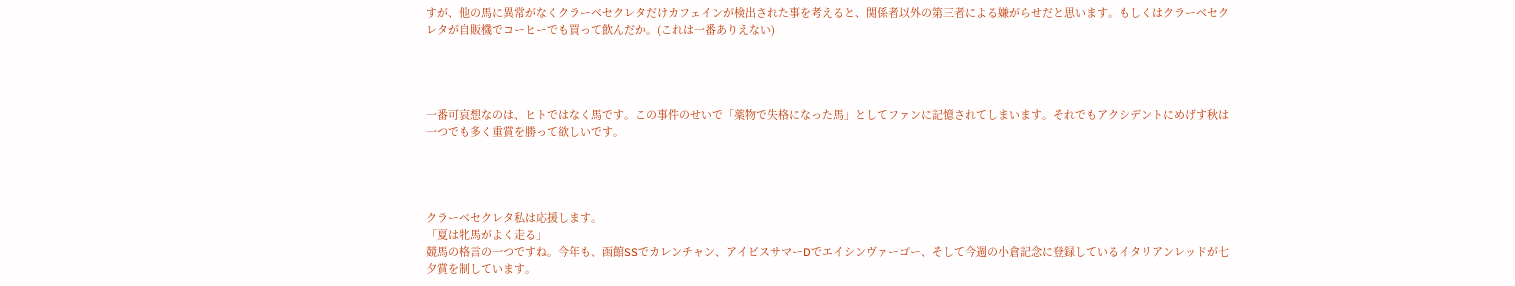すが、他の馬に異常がなくクラーベセクレタだけカフェインが検出された事を考えると、関係者以外の第三者による嫌がらせだと思います。もしくはクラーベセクレタが自販機でコーヒーでも買って飲んだか。(これは一番ありえない)




一番可哀想なのは、ヒトではなく馬です。この事件のせいで「薬物で失格になった馬」としてファンに記憶されてしまいます。それでもアクシデントにめげす秋は一つでも多く重賞を勝って欲しいです。




クラーベセクレタ私は応援します。
「夏は牝馬がよく走る」
競馬の格言の一つですね。今年も、函館SSでカレンチャン、アイビスサマーDでエイシンヴァーゴー、そして今週の小倉記念に登録しているイタリアンレッドが七夕賞を制しています。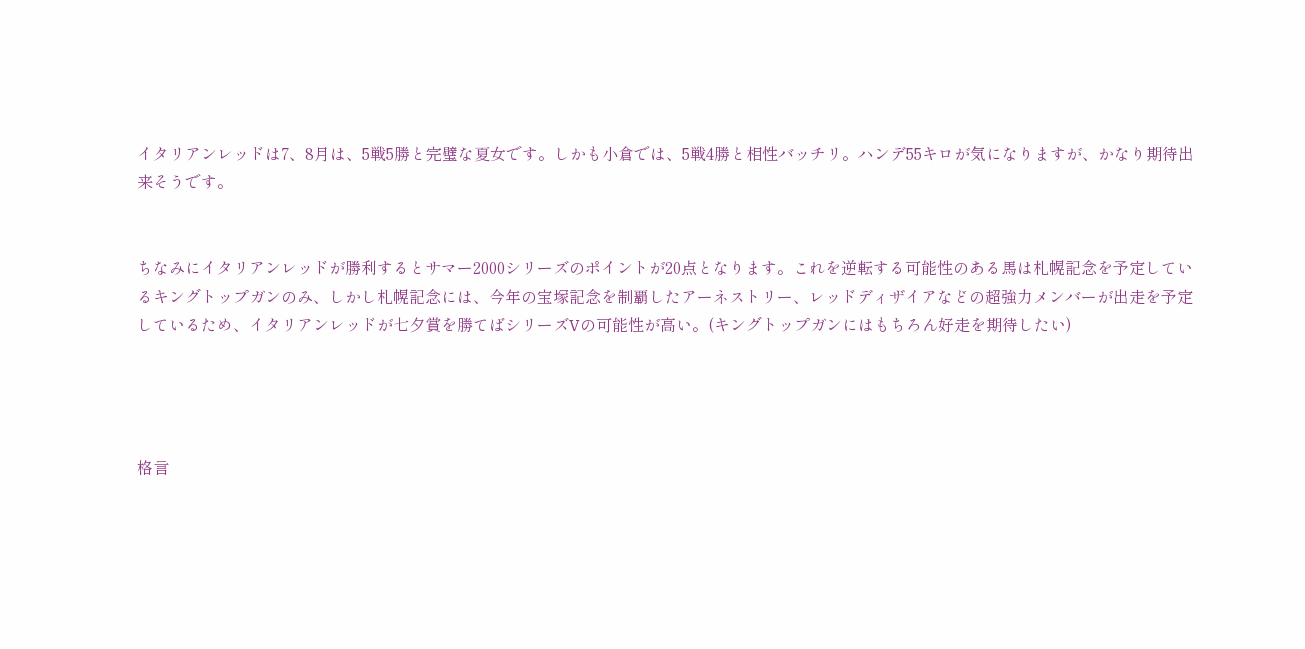イタリアンレッドは7、8月は、5戦5勝と完璧な夏女です。しかも小倉では、5戦4勝と相性バッチリ。ハンデ55キロが気になりますが、かなり期待出来そうです。


ちなみにイタリアンレッドが勝利するとサマー2000シリーズのポイントが20点となります。これを逆転する可能性のある馬は札幌記念を予定しているキングトップガンのみ、しかし札幌記念には、今年の宝塚記念を制覇したアーネストリー、レッドディザイアなどの超強力メンバーが出走を予定しているため、イタリアンレッドが七夕賞を勝てばシリーズVの可能性が高い。(キングトップガンにはもちろん好走を期待したい)




格言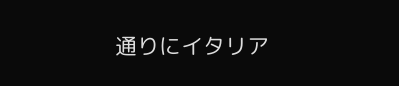通りにイタリア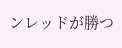ンレッドが勝つ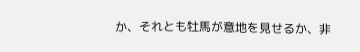か、それとも牡馬が意地を見せるか、非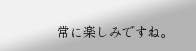常に楽しみですね。